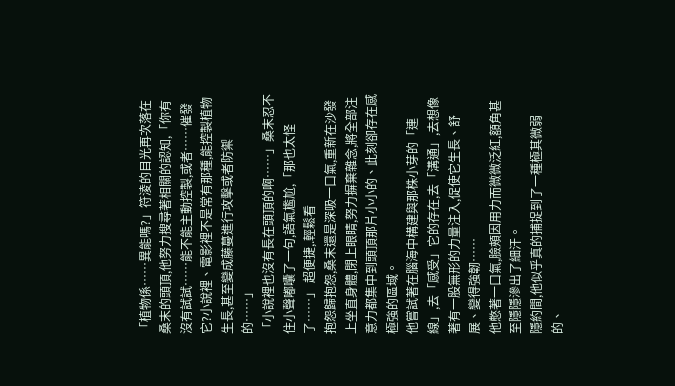「植物係……異能嗎?」符淩的目光再次落在桑末的頭頂,他努力搜尋著相關的認知,「你有沒有試試……能不能主動控製,或者……催發它?小說裡、電影裡不是常有那種,能控製植物生長,甚至變成藤蔓進行攻擊或者防禦的……」
「小說裡也沒有長在頭頂的啊……」桑末忍不住小聲嘟囔了一句,語氣尷尬,「那也太怪了……」 超便捷,.輕鬆看
抱怨歸抱怨,桑末還是深吸一口氣,重新在沙發上坐直身體,閉上眼睛,努力摒棄雜念,將全部注意力都集中到頭頂那片小小的、此刻卻存在感極強的區域。
他嘗試著在腦海中構建與那株小芽的「連線」,去「感受」它的存在,去「溝通」,去想像著有一股無形的力量注入,促使它生長、舒展、變得強韌……
他憋著一口氣,臉頰因用力而微微泛紅,額角甚至隱隱滲出了細汗。
隱約間,他似乎真的捕捉到了一種極其微弱的、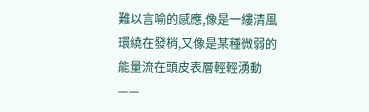難以言喻的感應,像是一縷清風環繞在發梢,又像是某種微弱的能量流在頭皮表層輕輕湧動——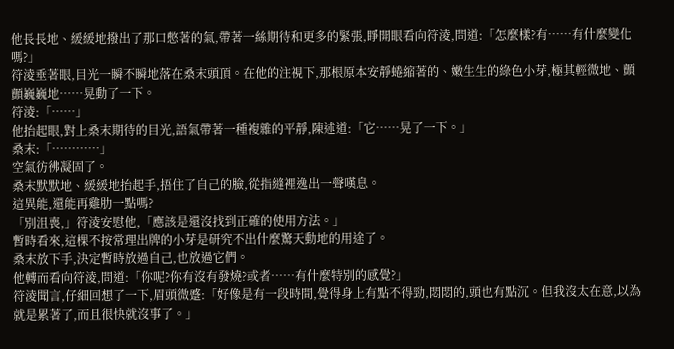他長長地、緩緩地撥出了那口憋著的氣,帶著一絲期待和更多的緊張,睜開眼看向符淩,問道:「怎麼樣?有……有什麼變化嗎?」
符淩垂著眼,目光一瞬不瞬地落在桑末頭頂。在他的注視下,那根原本安靜蜷縮著的、嫩生生的綠色小芽,極其輕微地、顫顫巍巍地……晃動了一下。
符淩:「……」
他抬起眼,對上桑末期待的目光,語氣帶著一種複雜的平靜,陳述道:「它……晃了一下。」
桑末:「…………」
空氣彷彿凝固了。
桑末默默地、緩緩地抬起手,捂住了自己的臉,從指縫裡逸出一聲嘆息。
這異能,還能再雞肋一點嗎?
「別沮喪,」符淩安慰他,「應該是還沒找到正確的使用方法。」
暫時看來,這棵不按常理出牌的小芽是研究不出什麼驚天動地的用途了。
桑末放下手,決定暫時放過自己,也放過它們。
他轉而看向符淩,問道:「你呢?你有沒有發燒?或者……有什麼特別的感覺?」
符淩聞言,仔細回想了一下,眉頭微蹙:「好像是有一段時間,覺得身上有點不得勁,悶悶的,頭也有點沉。但我沒太在意,以為就是累著了,而且很快就沒事了。」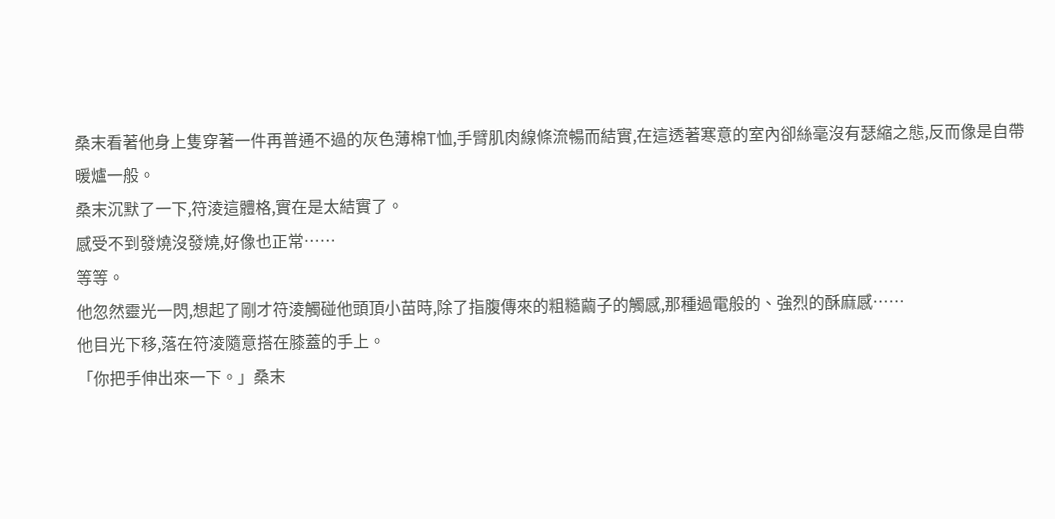桑末看著他身上隻穿著一件再普通不過的灰色薄棉T恤,手臂肌肉線條流暢而結實,在這透著寒意的室內卻絲毫沒有瑟縮之態,反而像是自帶暖爐一般。
桑末沉默了一下,符淩這體格,實在是太結實了。
感受不到發燒沒發燒,好像也正常……
等等。
他忽然靈光一閃,想起了剛才符淩觸碰他頭頂小苗時,除了指腹傳來的粗糙繭子的觸感,那種過電般的、強烈的酥麻感……
他目光下移,落在符淩隨意搭在膝蓋的手上。
「你把手伸出來一下。」桑末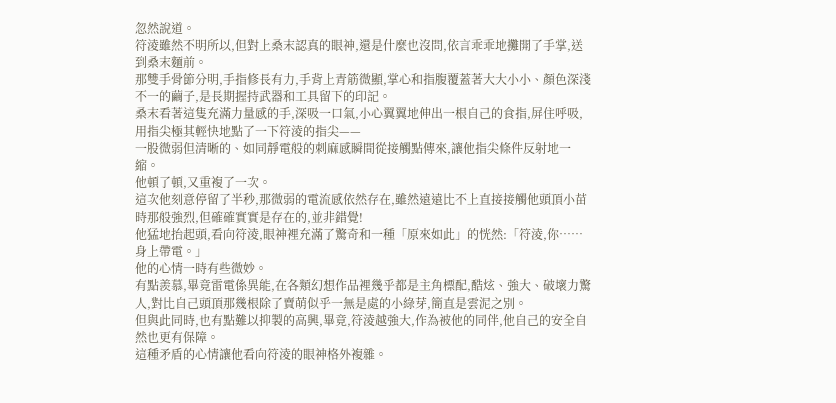忽然說道。
符淩雖然不明所以,但對上桑末認真的眼神,還是什麼也沒問,依言乖乖地攤開了手掌,送到桑末麵前。
那雙手骨節分明,手指修長有力,手背上青筋微顯,掌心和指腹覆蓋著大大小小、顏色深淺不一的繭子,是長期握持武器和工具留下的印記。
桑末看著這隻充滿力量感的手,深吸一口氣,小心翼翼地伸出一根自己的食指,屏住呼吸,用指尖極其輕快地點了一下符淩的指尖——
一股微弱但清晰的、如同靜電般的刺麻感瞬間從接觸點傳來,讓他指尖條件反射地一縮。
他頓了頓,又重複了一次。
這次他刻意停留了半秒,那微弱的電流感依然存在,雖然遠遠比不上直接接觸他頭頂小苗時那般強烈,但確確實實是存在的,並非錯覺!
他猛地抬起頭,看向符淩,眼神裡充滿了驚奇和一種「原來如此」的恍然:「符淩,你……身上帶電。」
他的心情一時有些微妙。
有點羨慕,畢竟雷電係異能,在各類幻想作品裡幾乎都是主角標配,酷炫、強大、破壞力驚人,對比自己頭頂那幾根除了賣萌似乎一無是處的小綠芽,簡直是雲泥之別。
但與此同時,也有點難以抑製的高興,畢竟,符淩越強大,作為被他的同伴,他自己的安全自然也更有保障。
這種矛盾的心情讓他看向符淩的眼神格外複雜。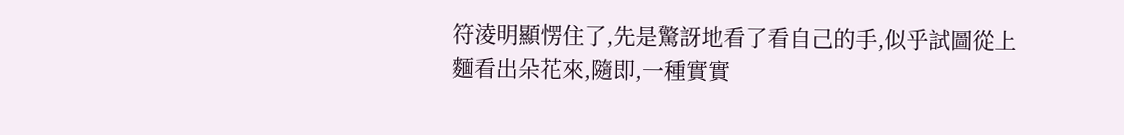符淩明顯愣住了,先是驚訝地看了看自己的手,似乎試圖從上麵看出朵花來,隨即,一種實實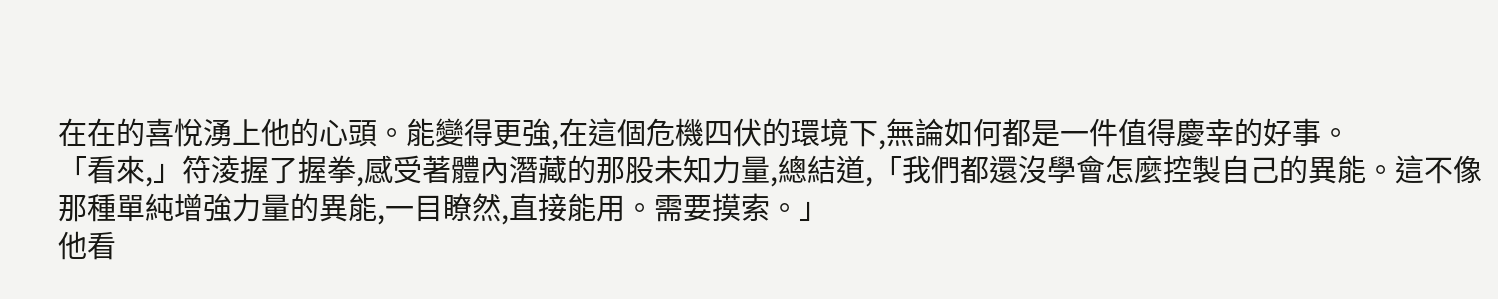在在的喜悅湧上他的心頭。能變得更強,在這個危機四伏的環境下,無論如何都是一件值得慶幸的好事。
「看來,」符淩握了握拳,感受著體內潛藏的那股未知力量,總結道,「我們都還沒學會怎麼控製自己的異能。這不像那種單純增強力量的異能,一目瞭然,直接能用。需要摸索。」
他看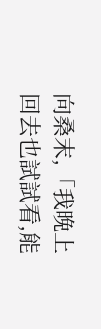向桑末,「我晚上回去也試試看,能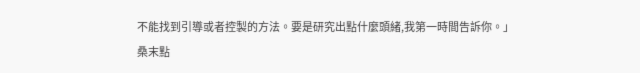不能找到引導或者控製的方法。要是研究出點什麼頭緒,我第一時間告訴你。」
桑末點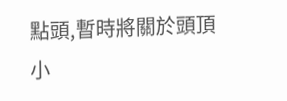點頭,暫時將關於頭頂小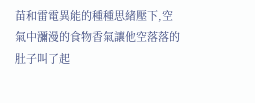苗和雷電異能的種種思緒壓下,空氣中瀰漫的食物香氣讓他空落落的肚子叫了起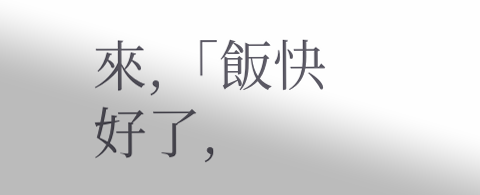來,「飯快好了,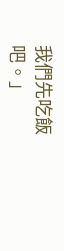我們先吃飯吧。」